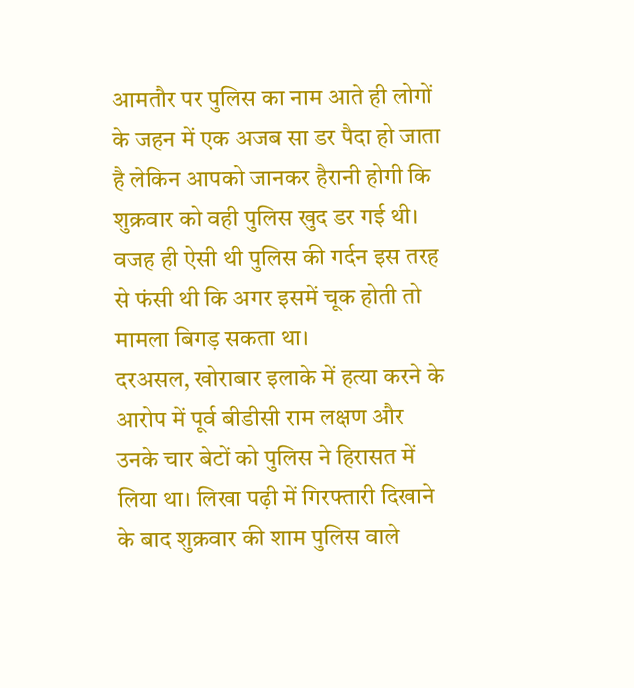आमतौर पर पुलिस का नाम आते ही लोगों के जहन में एक अजब सा डर पैदा हो जाता है लेकिन आपको जानकर हैरानी होगी कि शुक्रवार को वही पुलिस खुद डर गई थी। वजह ही ऐसी थी पुलिस की गर्दन इस तरह से फंसी थी कि अगर इसमें चूक होती तो मामला बिगड़ सकता था।
दरअसल, खोराबार इलाके में हत्या करने के आरोप में पूर्व बीडीसी राम लक्षण और उनके चार बेटों को पुलिस ने हिरासत में लिया था। लिखा पढ़ी में गिरफ्तारी दिखाने के बाद शुक्रवार की शाम पुलिस वाले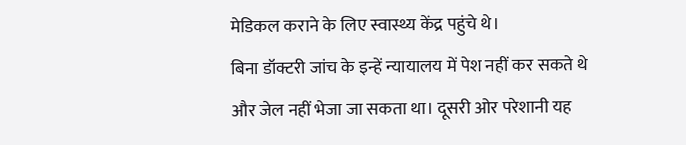मेडिकल कराने के लिए स्वास्थ्य केंद्र पहुंचे थे।
बिना डॉक्टरी जांच के इन्हें न्यायालय में पेश नहीं कर सकते थे और जेल नहीं भेजा जा सकता था। दूसरी ओर परेशानी यह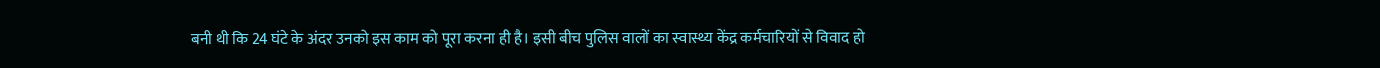बनी थी कि 24 घंटे के अंदर उनको इस काम को पूरा करना ही है। इसी बीच पुलिस वालों का स्वास्थ्य केंद्र कर्मचारियों से विवाद हो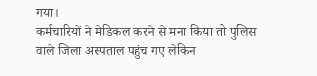गया।
कर्मचारियों ने मेडिकल करने से मना किया तो पुलिस वाले जिला अस्पताल पहुंच गए लेकिन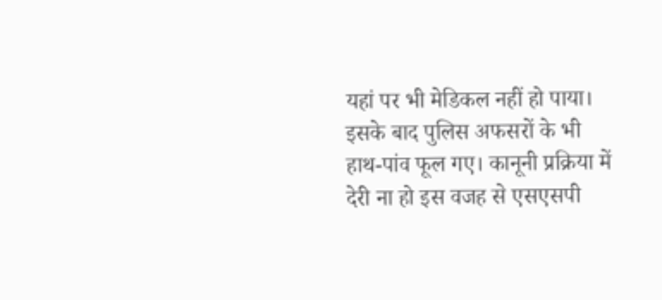यहां पर भी मेडिकल नहीं हो पाया। इसके बाद पुलिस अफसरों के भी हाथ-पांव फूल गए। कानूनी प्रक्रिया में देरी ना हो इस वजह से एसएसपी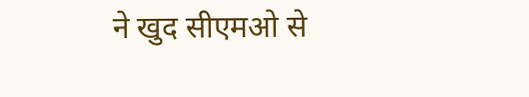ने खुद सीएमओ से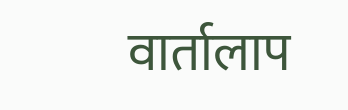वार्तालाप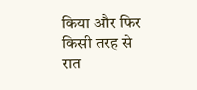किया और फिर किसी तरह से रात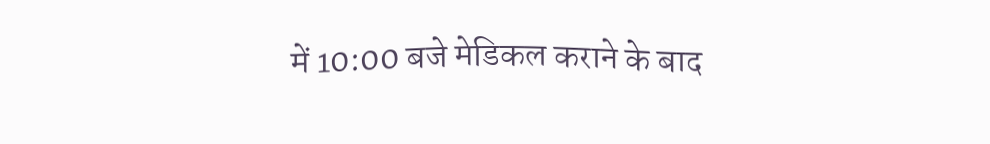में 10:00 बजे मेडिकल कराने के बाद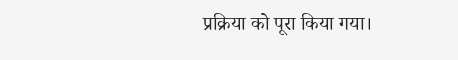प्रक्रिया को पूरा किया गया।